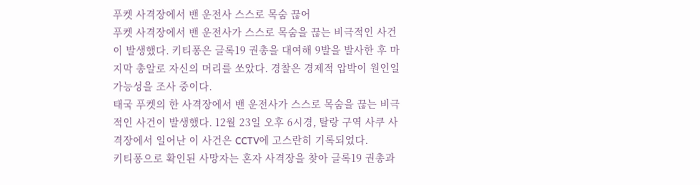푸켓 사격장에서 밴 운전사 스스로 목숨 끊어
푸켓 사격장에서 밴 운전사가 스스로 목숨을 끊는 비극적인 사건이 발생했다. 키티퐁은 글록19 권총을 대여해 9발을 발사한 후 마지막 총알로 자신의 머리를 쏘았다. 경찰은 경제적 압박이 원인일 가능성을 조사 중이다.
태국 푸켓의 한 사격장에서 밴 운전사가 스스로 목숨을 끊는 비극적인 사건이 발생했다. 12월 23일 오후 6시경, 탈랑 구역 사쿠 사격장에서 일어난 이 사건은 CCTV에 고스란히 기록되었다.
키티퐁으로 확인된 사망자는 혼자 사격장을 찾아 글록19 권총과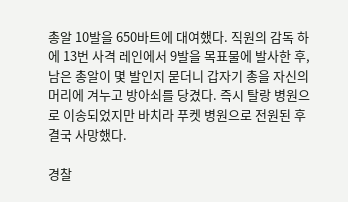총알 10발을 650바트에 대여했다. 직원의 감독 하에 13번 사격 레인에서 9발을 목표물에 발사한 후, 남은 총알이 몇 발인지 묻더니 갑자기 총을 자신의 머리에 겨누고 방아쇠를 당겼다. 즉시 탈랑 병원으로 이송되었지만 바치라 푸켓 병원으로 전원된 후 결국 사망했다.

경찰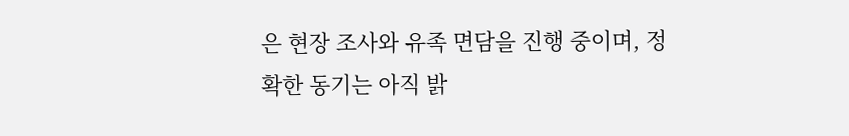은 현장 조사와 유족 면담을 진행 중이며, 정확한 동기는 아직 밝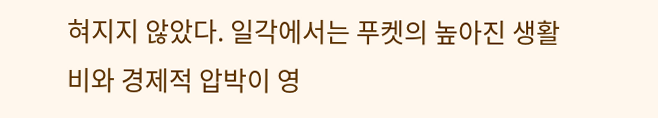혀지지 않았다. 일각에서는 푸켓의 높아진 생활비와 경제적 압박이 영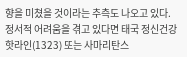향을 미쳤을 것이라는 추측도 나오고 있다. 정서적 어려움을 겪고 있다면 태국 정신건강 핫라인(1323) 또는 사마리탄스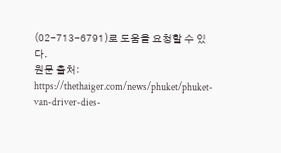(02-713-6791)로 도움을 요청할 수 있다.
원문 출처: https://thethaiger.com/news/phuket/phuket-van-driver-dies-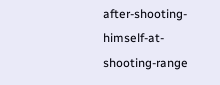after-shooting-himself-at-shooting-range